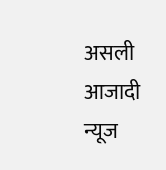असली आजादी न्यूज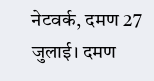नेटवर्क, दमण 27 जुलाई। दमण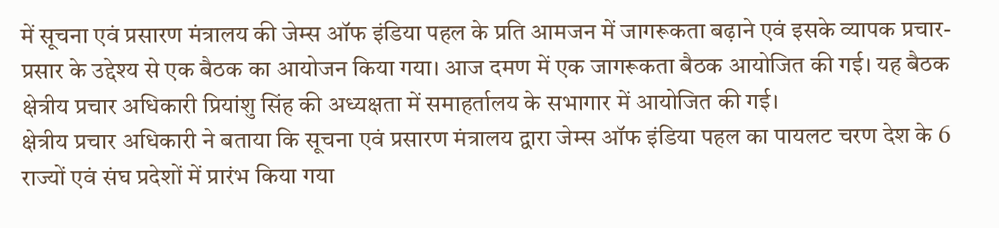में सूचना एवं प्रसारण मंत्रालय की जेम्स ऑफ इंडिया पहल के प्रति आमजन में जागरूकता बढ़ाने एवं इसके व्यापक प्रचार-प्रसार के उद्देश्य से एक बैठक का आयोजन किया गया। आज दमण में एक जागरूकता बैठक आयोजित की गई। यह बैठक क्षेत्रीय प्रचार अधिकारी प्रियांशु सिंह की अध्यक्षता में समाहर्तालय के सभागार में आयोजित की गई।
क्षेत्रीय प्रचार अधिकारी ने बताया कि सूचना एवं प्रसारण मंत्रालय द्वारा जेम्स ऑफ इंडिया पहल का पायलट चरण देश के 6 राज्यों एवं संघ प्रदेशों में प्रारंभ किया गया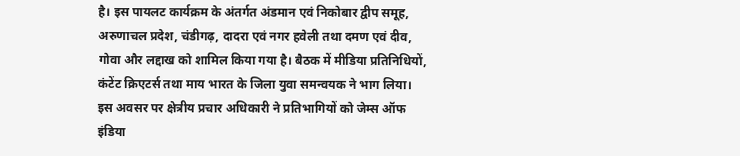है। इस पायलट कार्यक्रम के अंतर्गत अंडमान एवं निकोबार द्वीप समूह, अरुणाचल प्रदेश, चंडीगढ़, दादरा एवं नगर हवेली तथा दमण एवं दीव, गोवा और लद्दाख को शामिल किया गया है। बैठक में मीडिया प्रतिनिधियों, कंटेंट क्रिएटर्स तथा माय भारत के जिला युवा समन्वयक ने भाग लिया। इस अवसर पर क्षेत्रीय प्रचार अधिकारी ने प्रतिभागियों को जेम्स ऑफ इंडिया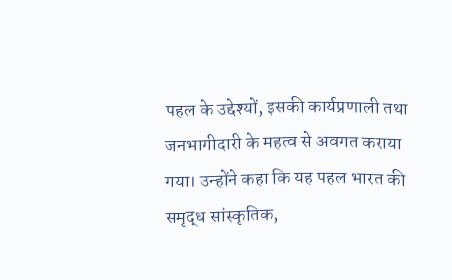पहल के उद्देश्यों, इसकी कार्यप्रणाली तथा जनभागीदारी के महत्व से अवगत कराया गया। उन्होंने कहा कि यह पहल भारत की समृद्ध सांस्कृतिक,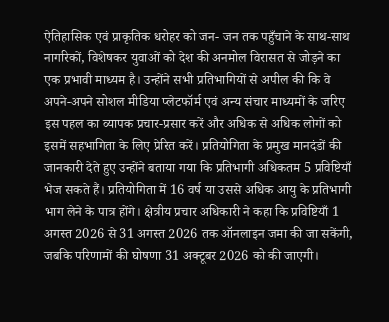ऐतिहासिक एवं प्राकृतिक धरोहर को जन- जन तक पहुँचाने के साथ-साथ नागरिकों, विशेषकर युवाओं को देश की अनमोल विरासत से जोड़ने का एक प्रभावी माध्यम है। उन्होंने सभी प्रतिभागियों से अपील की कि वे अपने-अपने सोशल मीडिया प्लेटफॉर्म एवं अन्य संचार माध्यमों के जरिए इस पहल का व्यापक प्रचार-प्रसार करें और अधिक से अधिक लोगों को इसमें सहभागिता के लिए प्रेरित करें। प्रतियोगिता के प्रमुख मानदंडों की जानकारी देते हुए उन्होंने बताया गया कि प्रतिभागी अधिकतम 5 प्रविष्टियाँ भेज सकते हैं। प्रतियोगिता में 16 वर्ष या उससे अधिक आयु के प्रतिभागी भाग लेने के पात्र होंगे। क्षेत्रीय प्रचार अधिकारी ने कहा कि प्रविष्टियाँ 1 अगस्त 2026 से 31 अगस्त 2026 तक ऑनलाइन जमा की जा सकेंगी, जबकि परिणामों की घोषणा 31 अक्टूबर 2026 को की जाएगी।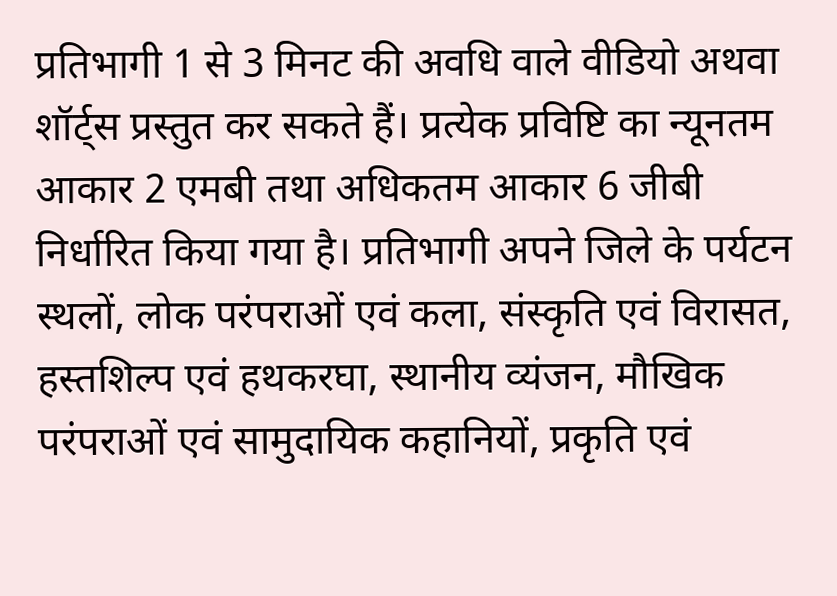प्रतिभागी 1 से 3 मिनट की अवधि वाले वीडियो अथवा शॉर्ट्स प्रस्तुत कर सकते हैं। प्रत्येक प्रविष्टि का न्यूनतम आकार 2 एमबी तथा अधिकतम आकार 6 जीबी निर्धारित किया गया है। प्रतिभागी अपने जिले के पर्यटन स्थलों, लोक परंपराओं एवं कला, संस्कृति एवं विरासत, हस्तशिल्प एवं हथकरघा, स्थानीय व्यंजन, मौखिक परंपराओं एवं सामुदायिक कहानियों, प्रकृति एवं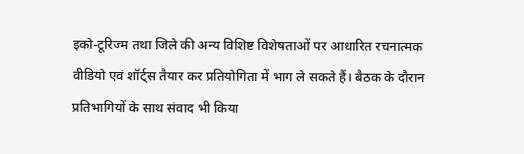इको-टूरिज्म तथा जिले की अन्य विशिष्ट विशेषताओं पर आधारित रचनात्मक वीडियो एवं शॉर्ट्स तैयार कर प्रतियोगिता में भाग ले सकते हैं। बैठक के दौरान प्रतिभागियों के साथ संवाद भी किया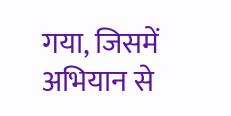गया, जिसमें अभियान से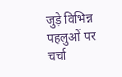जुड़े विभिन्न पहलुओं पर चर्चा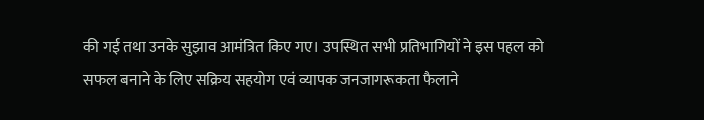की गई तथा उनके सुझाव आमंत्रित किए गए। उपस्थित सभी प्रतिभागियों ने इस पहल को सफल बनाने के लिए सक्रिय सहयोग एवं व्यापक जनजागरूकता फैलाने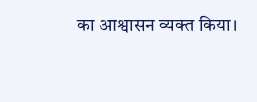का आश्वासन व्यक्त किया।